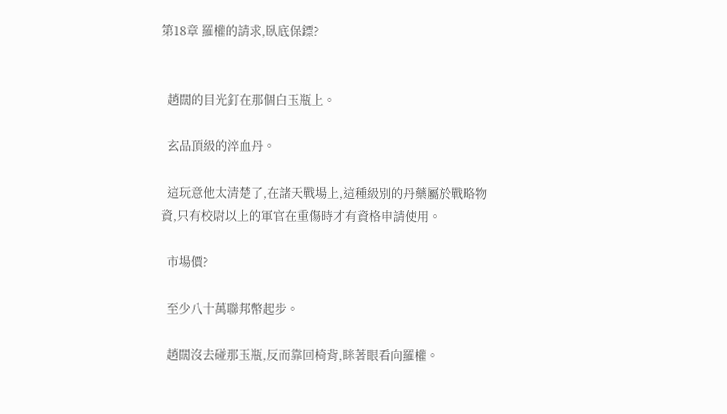第18章 羅權的請求,臥底保鏢?


  趙闊的目光釘在那個白玉瓶上。

  玄品頂級的淬血丹。

  這玩意他太清楚了,在諸天戰場上,這種級別的丹藥屬於戰略物資,只有校尉以上的軍官在重傷時才有資格申請使用。

  市場價?

  至少八十萬聯邦幣起步。

  趙闊沒去碰那玉瓶,反而靠回椅背,眯著眼看向羅權。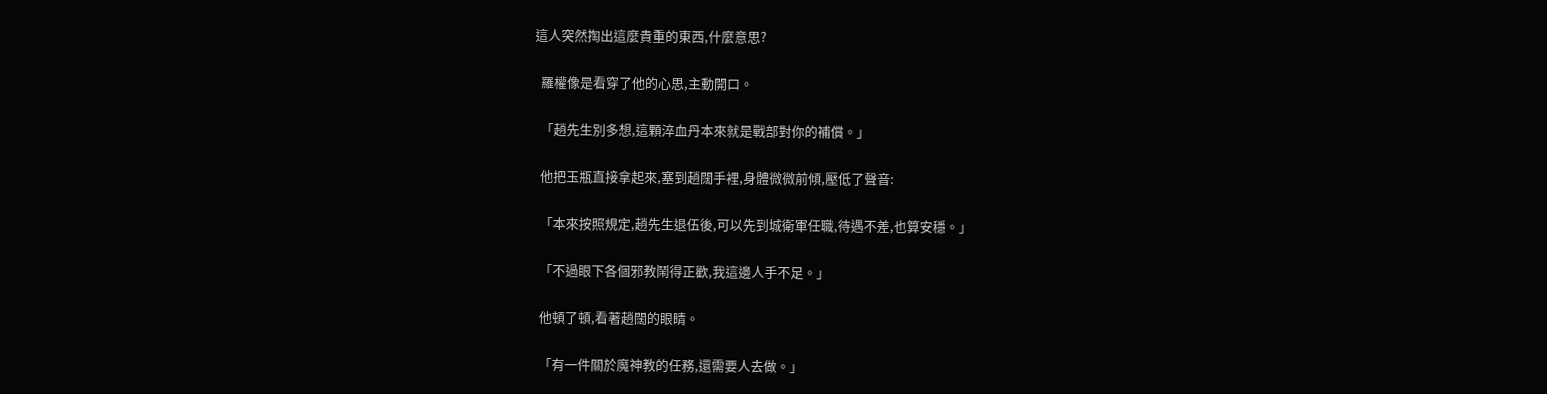這人突然掏出這麼貴重的東西,什麼意思?

  羅權像是看穿了他的心思,主動開口。

  「趙先生別多想,這顆淬血丹本來就是戰部對你的補償。」

  他把玉瓶直接拿起來,塞到趙闊手裡,身體微微前傾,壓低了聲音:

  「本來按照規定,趙先生退伍後,可以先到城衛軍任職,待遇不差,也算安穩。」

  「不過眼下各個邪教鬧得正歡,我這邊人手不足。」

  他頓了頓,看著趙闊的眼睛。

  「有一件關於魔神教的任務,還需要人去做。」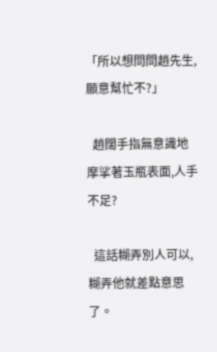「所以想問問趙先生,願意幫忙不?」

  趙闊手指無意識地摩挲著玉瓶表面,人手不足?

  這話糊弄別人可以,糊弄他就差點意思了。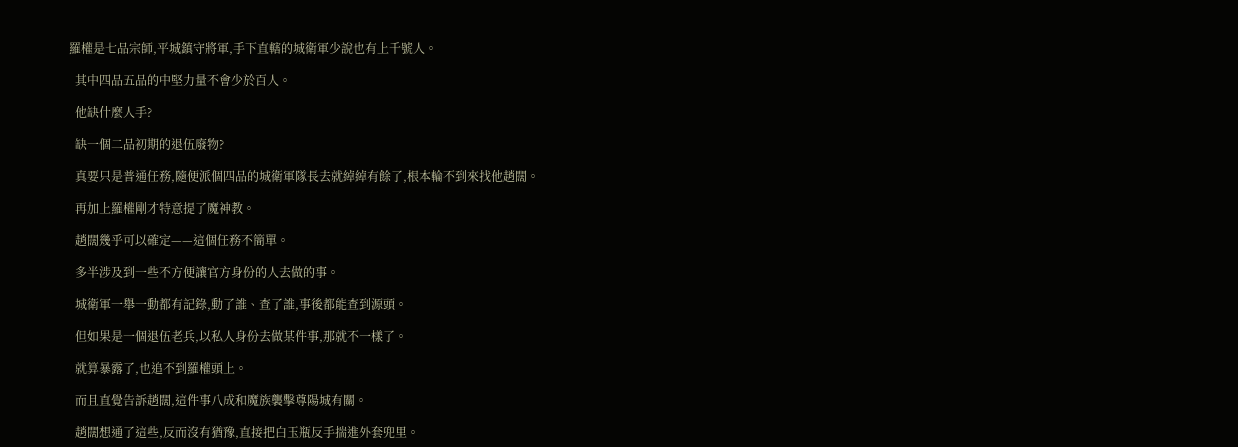羅權是七品宗師,平城鎮守將軍,手下直轄的城衛軍少說也有上千號人。

  其中四品五品的中堅力量不會少於百人。

  他缺什麼人手?

  缺一個二品初期的退伍廢物?

  真要只是普通任務,隨便派個四品的城衛軍隊長去就綽綽有餘了,根本輪不到來找他趙闊。

  再加上羅權剛才特意提了魔神教。

  趙闊幾乎可以確定——這個任務不簡單。

  多半涉及到一些不方便讓官方身份的人去做的事。

  城衛軍一舉一動都有記錄,動了誰、查了誰,事後都能查到源頭。

  但如果是一個退伍老兵,以私人身份去做某件事,那就不一樣了。

  就算暴露了,也追不到羅權頭上。

  而且直覺告訴趙闊,這件事八成和魔族襲擊尊陽城有關。

  趙闊想通了這些,反而沒有猶豫,直接把白玉瓶反手揣進外套兜里。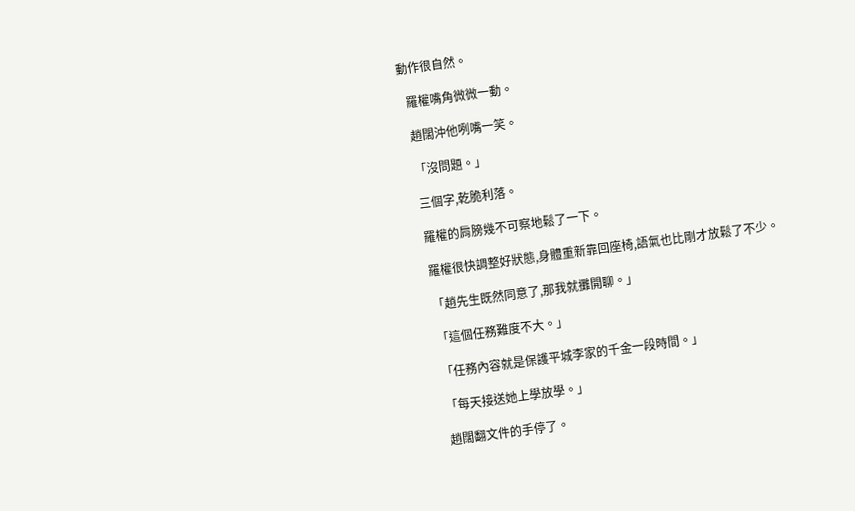動作很自然。

  羅權嘴角微微一動。

  趙闊沖他咧嘴一笑。

  「沒問題。」

  三個字,乾脆利落。

  羅權的肩膀幾不可察地鬆了一下。

  羅權很快調整好狀態,身體重新靠回座椅,語氣也比剛才放鬆了不少。

  「趙先生既然同意了,那我就攤開聊。」

  「這個任務難度不大。」

  「任務內容就是保護平城李家的千金一段時間。」

  「每天接送她上學放學。」

  趙闊翻文件的手停了。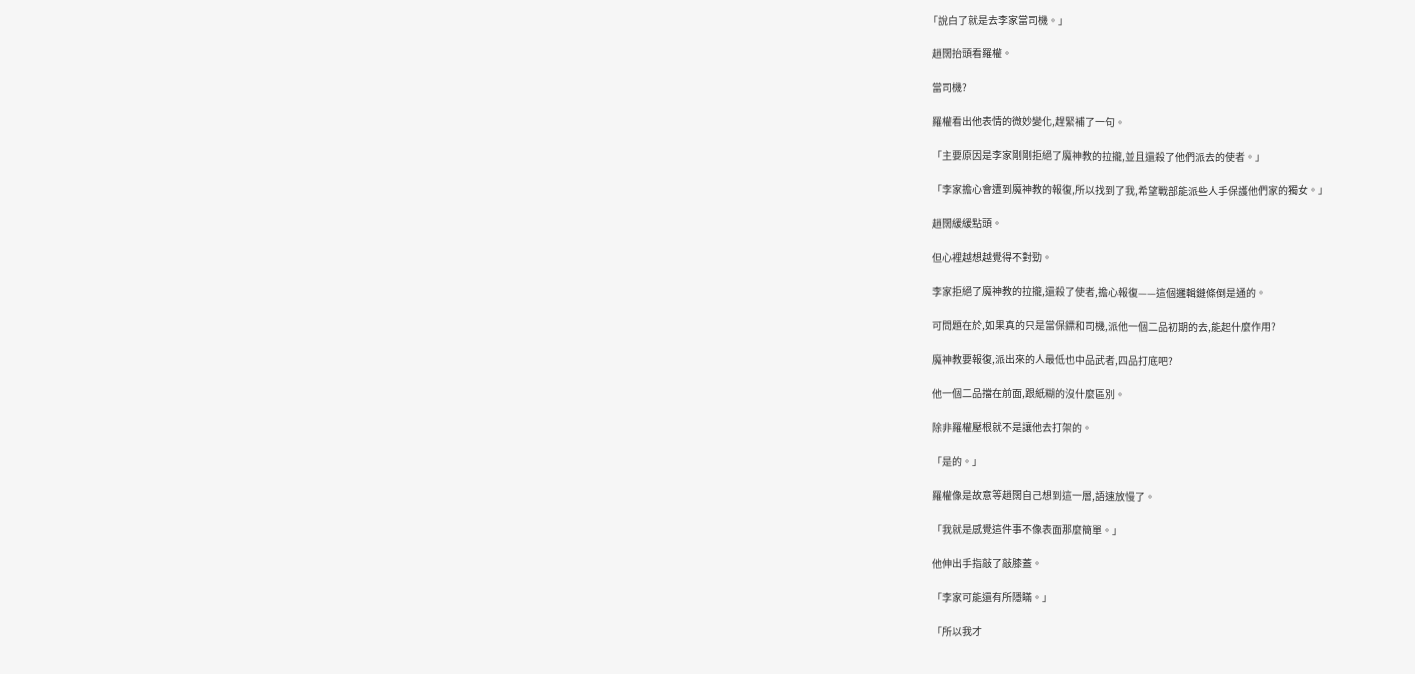「說白了就是去李家當司機。」

  趙闊抬頭看羅權。

  當司機?

  羅權看出他表情的微妙變化,趕緊補了一句。

  「主要原因是李家剛剛拒絕了魔神教的拉攏,並且還殺了他們派去的使者。」

  「李家擔心會遭到魔神教的報復,所以找到了我,希望戰部能派些人手保護他們家的獨女。」

  趙闊緩緩點頭。

  但心裡越想越覺得不對勁。

  李家拒絕了魔神教的拉攏,還殺了使者,擔心報復——這個邏輯鏈條倒是通的。

  可問題在於,如果真的只是當保鏢和司機,派他一個二品初期的去,能起什麼作用?

  魔神教要報復,派出來的人最低也中品武者,四品打底吧?

  他一個二品擋在前面,跟紙糊的沒什麼區別。

  除非羅權壓根就不是讓他去打架的。

  「是的。」

  羅權像是故意等趙闊自己想到這一層,語速放慢了。

  「我就是感覺這件事不像表面那麼簡單。」

  他伸出手指敲了敲膝蓋。

  「李家可能還有所隱瞞。」

  「所以我才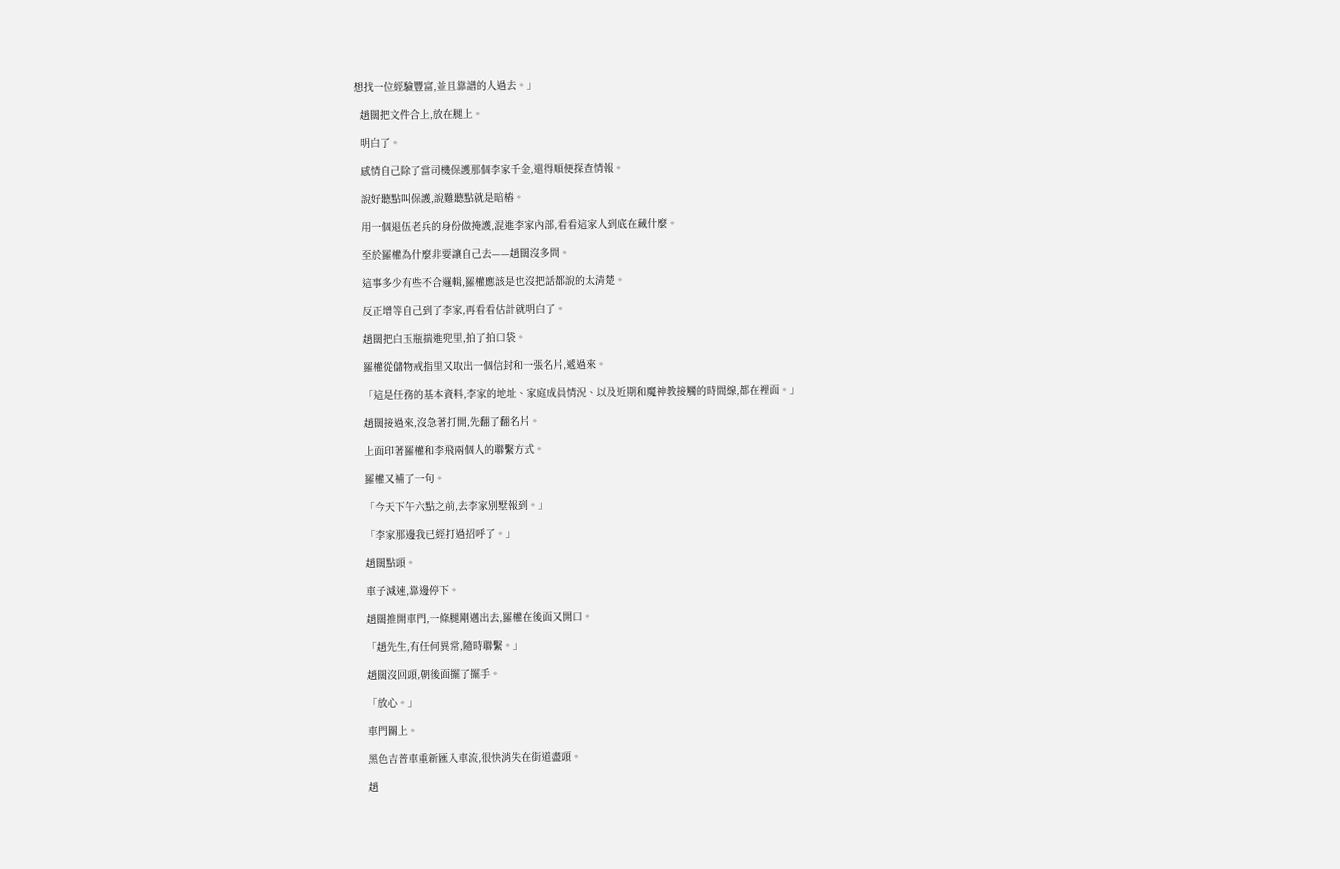想找一位經驗豐富,並且靠譜的人過去。」

  趙闊把文件合上,放在腿上。

  明白了。

  感情自己除了當司機保護那個李家千金,還得順便探查情報。

  說好聽點叫保護,說難聽點就是暗樁。

  用一個退伍老兵的身份做掩護,混進李家內部,看看這家人到底在藏什麼。

  至於羅權為什麼非要讓自己去——趙闊沒多問。

  這事多少有些不合邏輯,羅權應該是也沒把話都說的太清楚。

  反正增等自己到了李家,再看看估計就明白了。

  趙闊把白玉瓶揣進兜里,拍了拍口袋。

  羅權從儲物戒指里又取出一個信封和一張名片,遞過來。

  「這是任務的基本資料,李家的地址、家庭成員情況、以及近期和魔神教接觸的時間線,都在裡面。」

  趙闊接過來,沒急著打開,先翻了翻名片。

  上面印著羅權和李飛兩個人的聯繫方式。

  羅權又補了一句。

  「今天下午六點之前,去李家別墅報到。」

  「李家那邊我已經打過招呼了。」

  趙闊點頭。

  車子減速,靠邊停下。

  趙闊推開車門,一條腿剛邁出去,羅權在後面又開口。

  「趙先生,有任何異常,隨時聯繫。」

  趙闊沒回頭,朝後面擺了擺手。

  「放心。」

  車門關上。

  黑色吉普車重新匯入車流,很快消失在街道盡頭。

  趙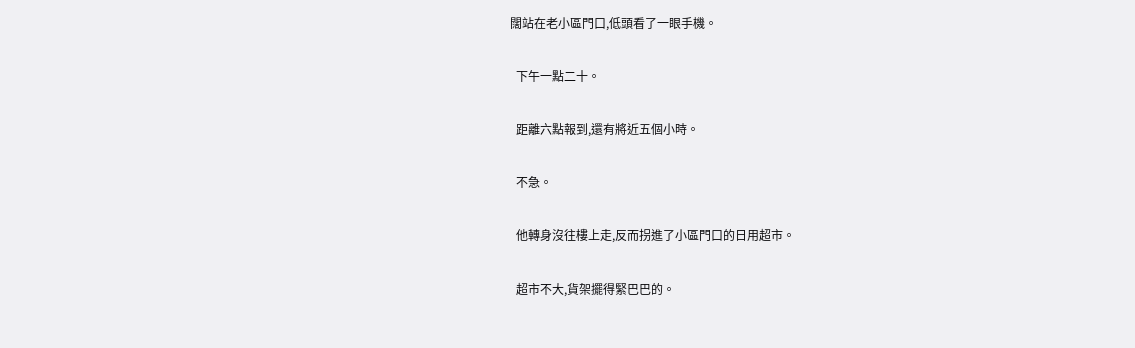闊站在老小區門口,低頭看了一眼手機。

  下午一點二十。

  距離六點報到,還有將近五個小時。

  不急。

  他轉身沒往樓上走,反而拐進了小區門口的日用超市。

  超市不大,貨架擺得緊巴巴的。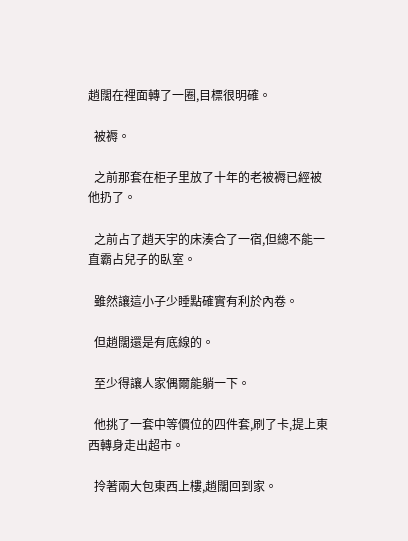趙闊在裡面轉了一圈,目標很明確。

  被褥。

  之前那套在柜子里放了十年的老被褥已經被他扔了。

  之前占了趙天宇的床湊合了一宿,但總不能一直霸占兒子的臥室。

  雖然讓這小子少睡點確實有利於內卷。

  但趙闊還是有底線的。

  至少得讓人家偶爾能躺一下。

  他挑了一套中等價位的四件套,刷了卡,提上東西轉身走出超市。

  拎著兩大包東西上樓,趙闊回到家。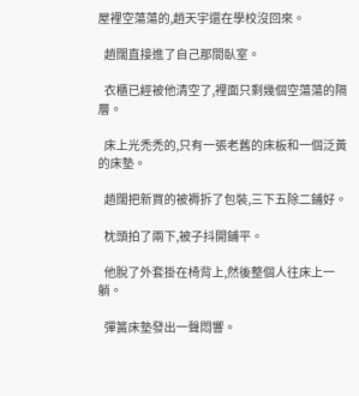屋裡空蕩蕩的,趙天宇還在學校沒回來。

  趙闊直接進了自己那間臥室。

  衣櫃已經被他清空了,裡面只剩幾個空蕩蕩的隔層。

  床上光禿禿的,只有一張老舊的床板和一個泛黃的床墊。

  趙闊把新買的被褥拆了包裝,三下五除二鋪好。

  枕頭拍了兩下,被子抖開鋪平。

  他脫了外套掛在椅背上,然後整個人往床上一躺。

  彈簧床墊發出一聲悶響。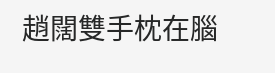趙闊雙手枕在腦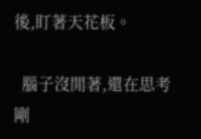後,盯著天花板。

  腦子沒閒著,還在思考剛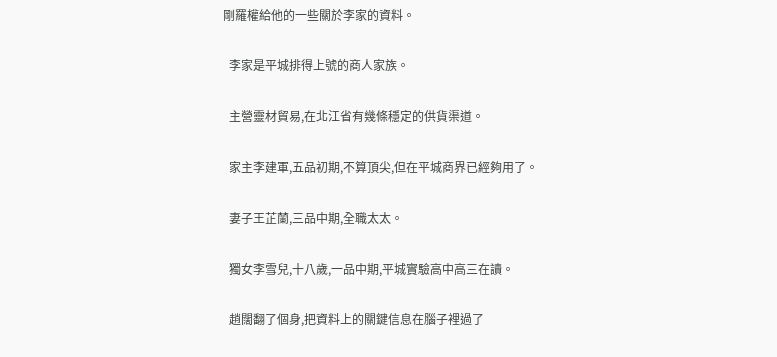剛羅權給他的一些關於李家的資料。

  李家是平城排得上號的商人家族。

  主營靈材貿易,在北江省有幾條穩定的供貨渠道。

  家主李建軍,五品初期,不算頂尖,但在平城商界已經夠用了。

  妻子王芷蘭,三品中期,全職太太。

  獨女李雪兒,十八歲,一品中期,平城實驗高中高三在讀。

  趙闊翻了個身,把資料上的關鍵信息在腦子裡過了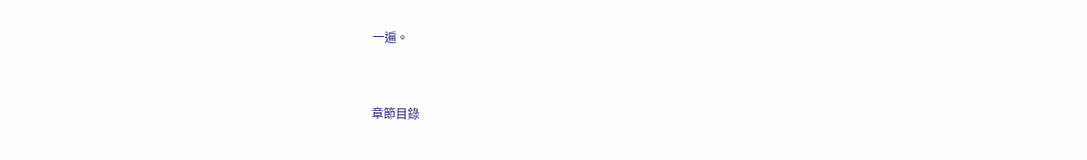一遍。


章節目錄